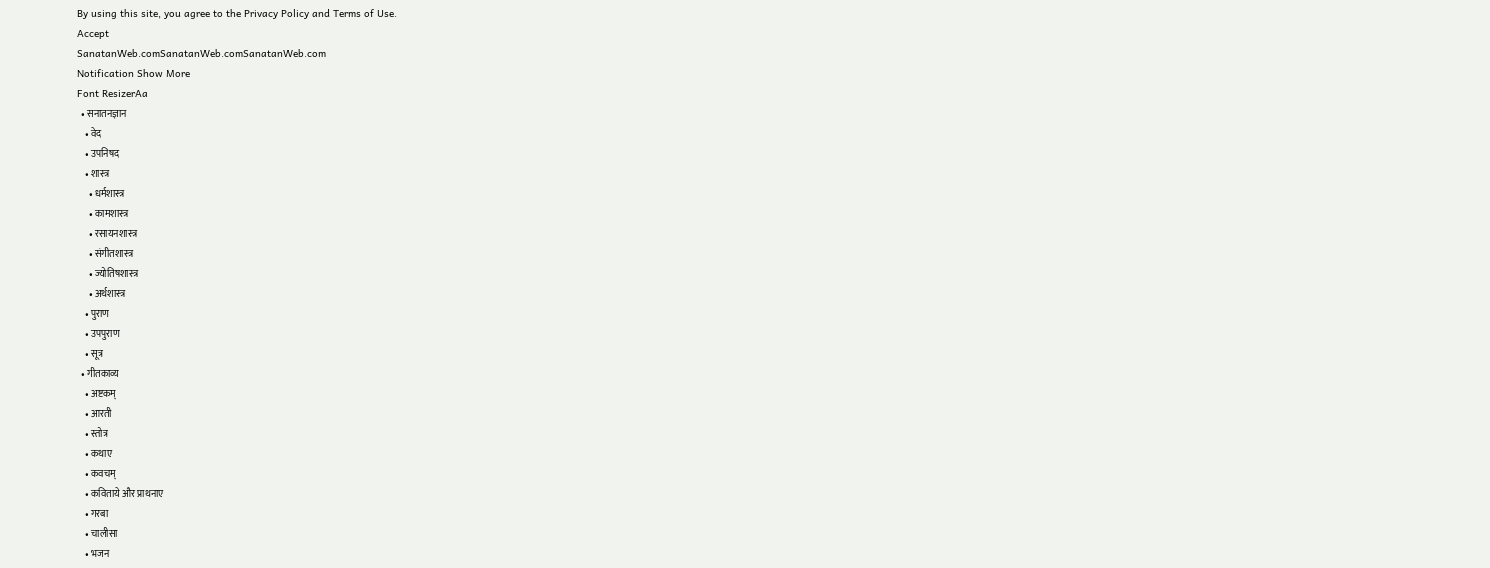By using this site, you agree to the Privacy Policy and Terms of Use.
Accept
SanatanWeb.comSanatanWeb.comSanatanWeb.com
Notification Show More
Font ResizerAa
  • सनातनज्ञान
    • वेद
    • उपनिषद
    • शास्त्र
      • धर्मशास्त्र
      • कामशास्त्र
      • रसायनशास्त्र
      • संगीतशास्त्र
      • ज्योतिषशास्त्र
      • अर्थशास्त्र
    • पुराण
    • उपपुराण
    • सूत्र
  • गीतकाव्य
    • अष्टकम्
    • आरती
    • स्तोत्र
    • कथाए
    • कवचम्
    • कविताये और प्राथनाए
    • गरबा
    • चालीसा
    • भजन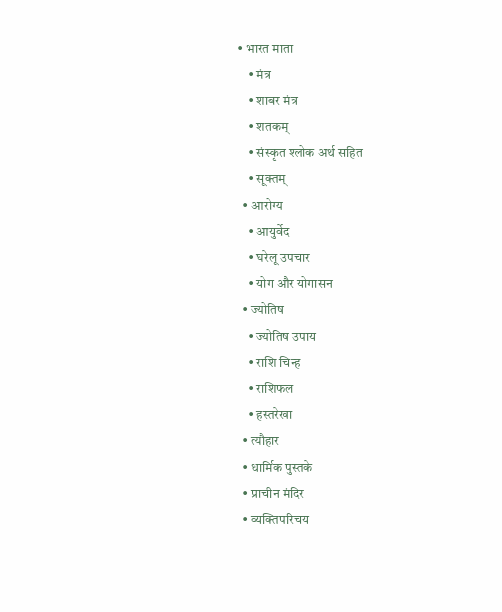• भारत माता
    • मंत्र
    • शाबर मंत्र
    • शतकम्
    • संस्कृत श्लोक अर्थ सहित
    • सूक्तम्
  • आरोग्य
    • आयुर्वेद
    • घरेलू उपचार
    • योग और योगासन
  • ज्योतिष
    • ज्योतिष उपाय
    • राशि चिन्‍ह
    • राशिफल
    • हस्तरेखा
  • त्यौहार
  • धार्मिक पुस्तके
  • प्राचीन मंदिर
  • व्यक्तिपरिचय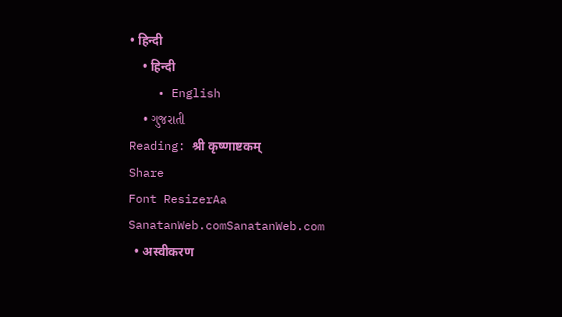• हिन्दी
    • हिन्दी
    • English
    • ગુજરાતી
Reading: श्री कृष्णाष्टकम्
Share
Font ResizerAa
SanatanWeb.comSanatanWeb.com
  • अस्वीकरण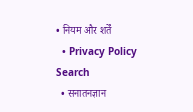• नियम और शर्तें
  • Privacy Policy
Search
  • सनातनज्ञान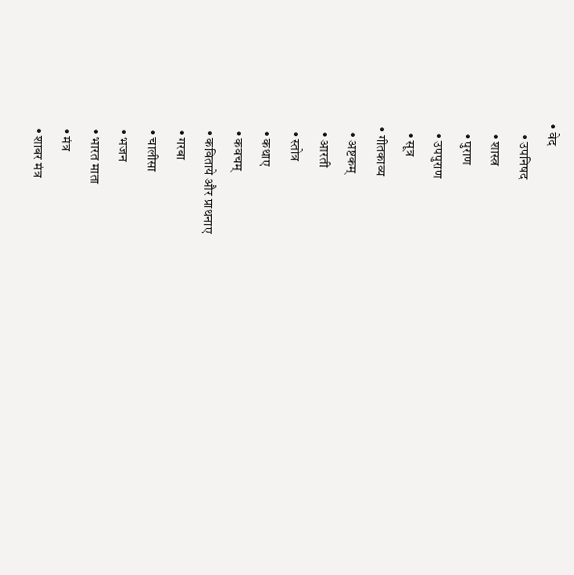• वेद
    • उपनिषद
    • शास्त्र
    • पुराण
    • उपपुराण
    • सूत्र
  • गीतकाव्य
    • अष्टकम्
    • आरती
    • स्तोत्र
    • कथाए
    • कवचम्
    • कविताये और प्राथनाए
    • गरबा
    • चालीसा
    • भजन
    • भारत माता
    • मंत्र
    • शाबर मंत्र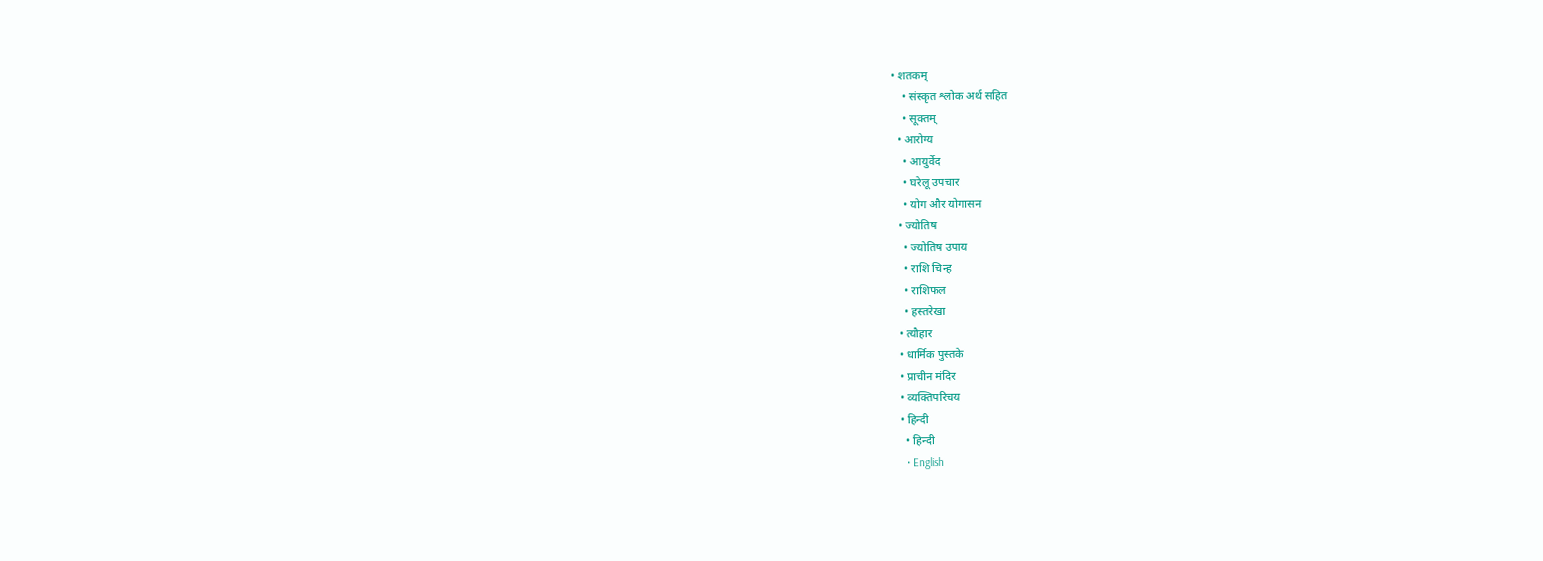• शतकम्
    • संस्कृत श्लोक अर्थ सहित
    • सूक्तम्
  • आरोग्य
    • आयुर्वेद
    • घरेलू उपचार
    • योग और योगासन
  • ज्योतिष
    • ज्योतिष उपाय
    • राशि चिन्‍ह
    • राशिफल
    • हस्तरेखा
  • त्यौहार
  • धार्मिक पुस्तके
  • प्राचीन मंदिर
  • व्यक्तिपरिचय
  • हिन्दी
    • हिन्दी
    • English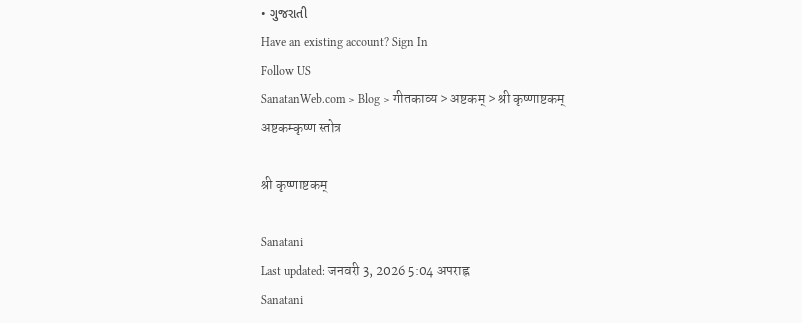• ગુજરાતી
Have an existing account? Sign In
Follow US
SanatanWeb.com > Blog > गीतकाव्य > अष्टकम् > श्री कृष्णाष्टकम्
अष्टकम्कृष्ण स्तोत्र

श्री कृष्णाष्टकम्

Sanatani
Last updated: जनवरी 3, 2026 5:04 अपराह्न
Sanatani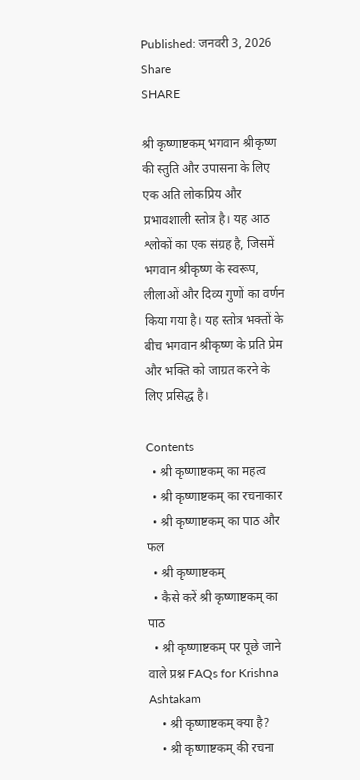Published: जनवरी 3, 2026
Share
SHARE

श्री कृष्णाष्टकम् भगवान श्रीकृष्ण की स्तुति और उपासना के लिए एक अति लोकप्रिय और प्रभावशाली स्तोत्र है। यह आठ श्लोकों का एक संग्रह है, जिसमें भगवान श्रीकृष्ण के स्वरूप, लीलाओं और दिव्य गुणों का वर्णन किया गया है। यह स्तोत्र भक्तों के बीच भगवान श्रीकृष्ण के प्रति प्रेम और भक्ति को जाग्रत करने के लिए प्रसिद्ध है।

Contents
  • श्री कृष्णाष्टकम् का महत्व
  • श्री कृष्णाष्टकम् का रचनाकार
  • श्री कृष्णाष्टकम् का पाठ और फल
  • श्री कृष्णाष्टकम्
  • कैसे करें श्री कृष्णाष्टकम् का पाठ
  • श्री कृष्णाष्टकम् पर पूछे जाने वाले प्रश्न FAQs for Krishna Ashtakam
    • श्री कृष्णाष्टकम् क्या है?
    • श्री कृष्णाष्टकम् की रचना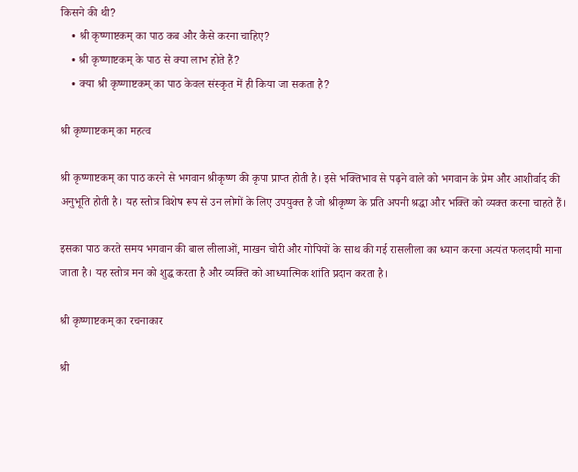किसने की थी?
    • श्री कृष्णाष्टकम् का पाठ कब और कैसे करना चाहिए?
    • श्री कृष्णाष्टकम् के पाठ से क्या लाभ होते हैं?
    • क्या श्री कृष्णाष्टकम् का पाठ केवल संस्कृत में ही किया जा सकता है?

श्री कृष्णाष्टकम् का महत्व

श्री कृष्णाष्टकम् का पाठ करने से भगवान श्रीकृष्ण की कृपा प्राप्त होती है। इसे भक्तिभाव से पढ़ने वाले को भगवान के प्रेम और आशीर्वाद की अनुभूति होती है। यह स्तोत्र विशेष रूप से उन लोगों के लिए उपयुक्त है जो श्रीकृष्ण के प्रति अपनी श्रद्धा और भक्ति को व्यक्त करना चाहते हैं।

इसका पाठ करते समय भगवान की बाल लीलाओं, माखन चोरी और गोपियों के साथ की गई रासलीला का ध्यान करना अत्यंत फलदायी माना जाता है। यह स्तोत्र मन को शुद्ध करता है और व्यक्ति को आध्यात्मिक शांति प्रदान करता है।

श्री कृष्णाष्टकम् का रचनाकार

श्री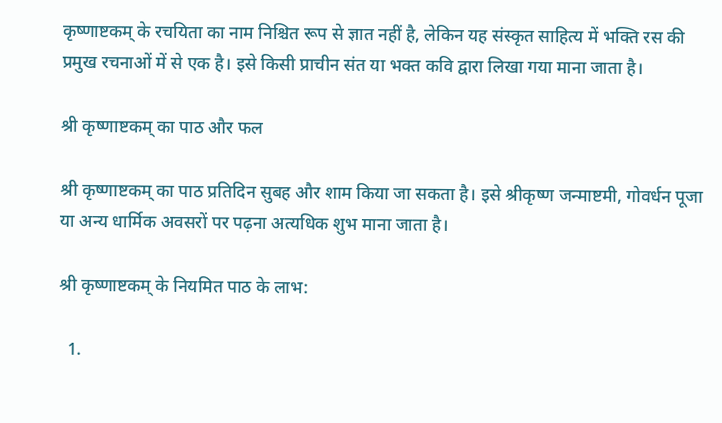कृष्णाष्टकम् के रचयिता का नाम निश्चित रूप से ज्ञात नहीं है, लेकिन यह संस्कृत साहित्य में भक्ति रस की प्रमुख रचनाओं में से एक है। इसे किसी प्राचीन संत या भक्त कवि द्वारा लिखा गया माना जाता है।

श्री कृष्णाष्टकम् का पाठ और फल

श्री कृष्णाष्टकम् का पाठ प्रतिदिन सुबह और शाम किया जा सकता है। इसे श्रीकृष्ण जन्माष्टमी, गोवर्धन पूजा या अन्य धार्मिक अवसरों पर पढ़ना अत्यधिक शुभ माना जाता है।

श्री कृष्णाष्टकम् के नियमित पाठ के लाभ:

  1.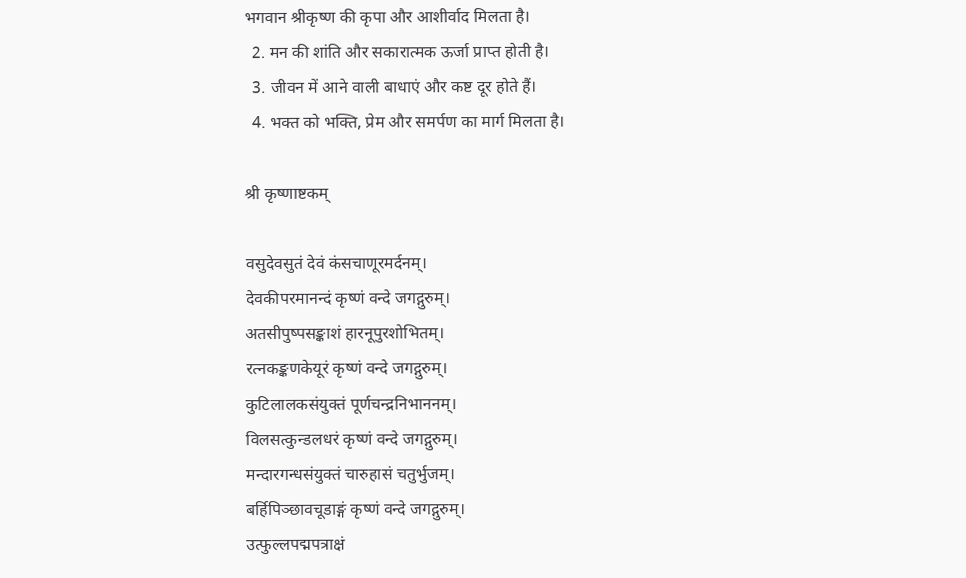भगवान श्रीकृष्ण की कृपा और आशीर्वाद मिलता है।
  2. मन की शांति और सकारात्मक ऊर्जा प्राप्त होती है।
  3. जीवन में आने वाली बाधाएं और कष्ट दूर होते हैं।
  4. भक्त को भक्ति, प्रेम और समर्पण का मार्ग मिलता है।

श्री कृष्णाष्टकम्

वसुदेवसुतं देवं कंसचाणूरमर्दनम्।
देवकीपरमानन्दं कृष्णं वन्दे जगद्गुरुम्।
अतसीपुष्पसङ्काशं हारनूपुरशोभितम्।
रत्नकङ्कणकेयूरं कृष्णं वन्दे जगद्गुरुम्।
कुटिलालकसंयुक्तं पूर्णचन्द्रनिभाननम्।
विलसत्कुन्डलधरं कृष्णं वन्दे जगद्गुरुम्।
मन्दारगन्धसंयुक्तं चारुहासं चतुर्भुजम्।
बर्हिपिञ्छावचूडाङ्गं कृष्णं वन्दे जगद्गुरुम्।
उत्फुल्लपद्मपत्राक्षं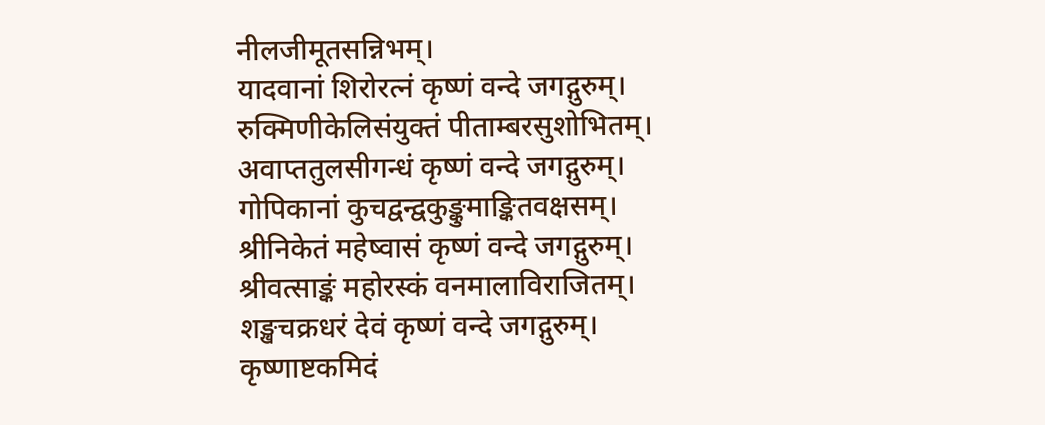नीलजीमूतसन्निभम्।
यादवानां शिरोरत्नं कृष्णं वन्दे जगद्गुरुम्।
रुक्मिणीकेलिसंयुक्तं पीताम्बरसुशोभितम्।
अवाप्ततुलसीगन्धं कृष्णं वन्दे जगद्गुरुम्।
गोपिकानां कुचद्वन्द्वकुङ्कुमाङ्कितवक्षसम्।
श्रीनिकेतं महेष्वासं कृष्णं वन्दे जगद्गुरुम्।
श्रीवत्साङ्कं महोरस्कं वनमालाविराजितम्।
शङ्खचक्रधरं देवं कृष्णं वन्दे जगद्गुरुम्।
कृष्णाष्टकमिदं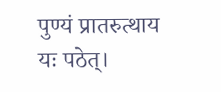पुण्यं प्रातरुत्थाय यः पठेत्।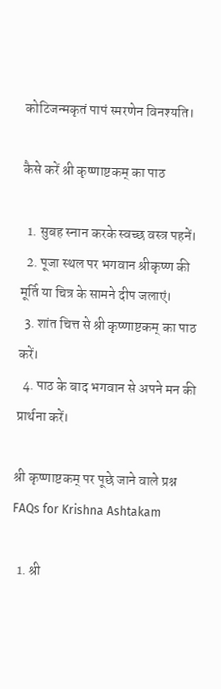कोटिजन्मकृतं पापं स्मरणेन विनश्यति।

कैसे करें श्री कृष्णाष्टकम् का पाठ

  1. सुबह स्नान करके स्वच्छ वस्त्र पहनें।
  2. पूजा स्थल पर भगवान श्रीकृष्ण की मूर्ति या चित्र के सामने दीप जलाएं।
  3. शांत चित्त से श्री कृष्णाष्टकम् का पाठ करें।
  4. पाठ के बाद भगवान से अपने मन की प्रार्थना करें।

श्री कृष्णाष्टकम् पर पूछे जाने वाले प्रश्न FAQs for Krishna Ashtakam

  1. श्री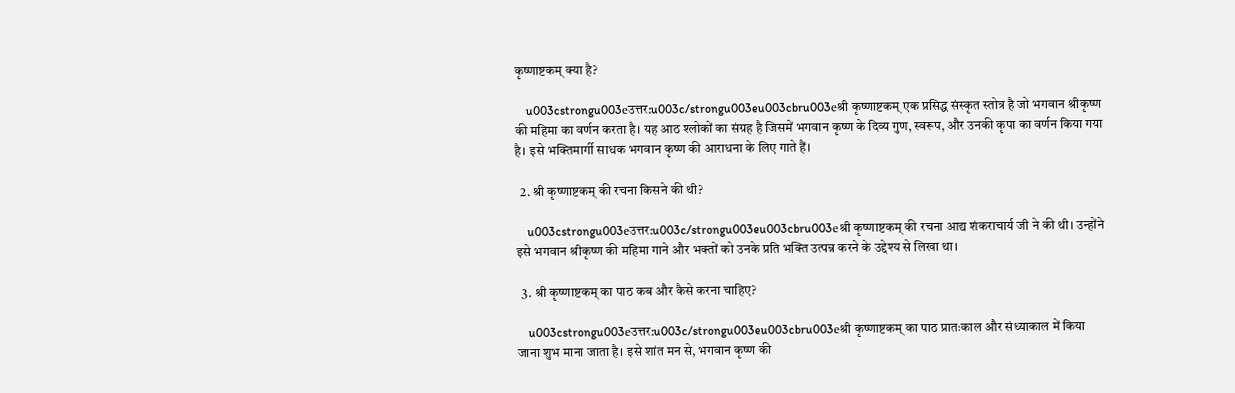कृष्णाष्टकम् क्या है?

    u003cstrongu003eउत्तर:u003c/strongu003eu003cbru003eश्री कृष्णाष्टकम् एक प्रसिद्ध संस्कृत स्तोत्र है जो भगवान श्रीकृष्ण की महिमा का वर्णन करता है। यह आठ श्लोकों का संग्रह है जिसमें भगवान कृष्ण के दिव्य गुण, स्वरूप, और उनकी कृपा का वर्णन किया गया है। इसे भक्तिमार्गी साधक भगवान कृष्ण की आराधना के लिए गाते हैं।

  2. श्री कृष्णाष्टकम् की रचना किसने की थी?

    u003cstrongu003eउत्तर:u003c/strongu003eu003cbru003eश्री कृष्णाष्टकम् की रचना आद्य शंकराचार्य जी ने की थी। उन्होंने इसे भगवान श्रीकृष्ण की महिमा गाने और भक्तों को उनके प्रति भक्ति उत्पन्न करने के उद्देश्य से लिखा था।

  3. श्री कृष्णाष्टकम् का पाठ कब और कैसे करना चाहिए?

    u003cstrongu003eउत्तर:u003c/strongu003eu003cbru003eश्री कृष्णाष्टकम् का पाठ प्रातःकाल और संध्याकाल में किया जाना शुभ माना जाता है। इसे शांत मन से, भगवान कृष्ण की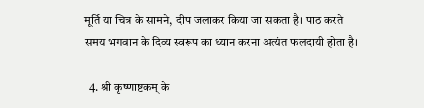मूर्ति या चित्र के सामने, दीप जलाकर किया जा सकता है। पाठ करते समय भगवान के दिव्य स्वरूप का ध्यान करना अत्यंत फलदायी होता है।

  4. श्री कृष्णाष्टकम् के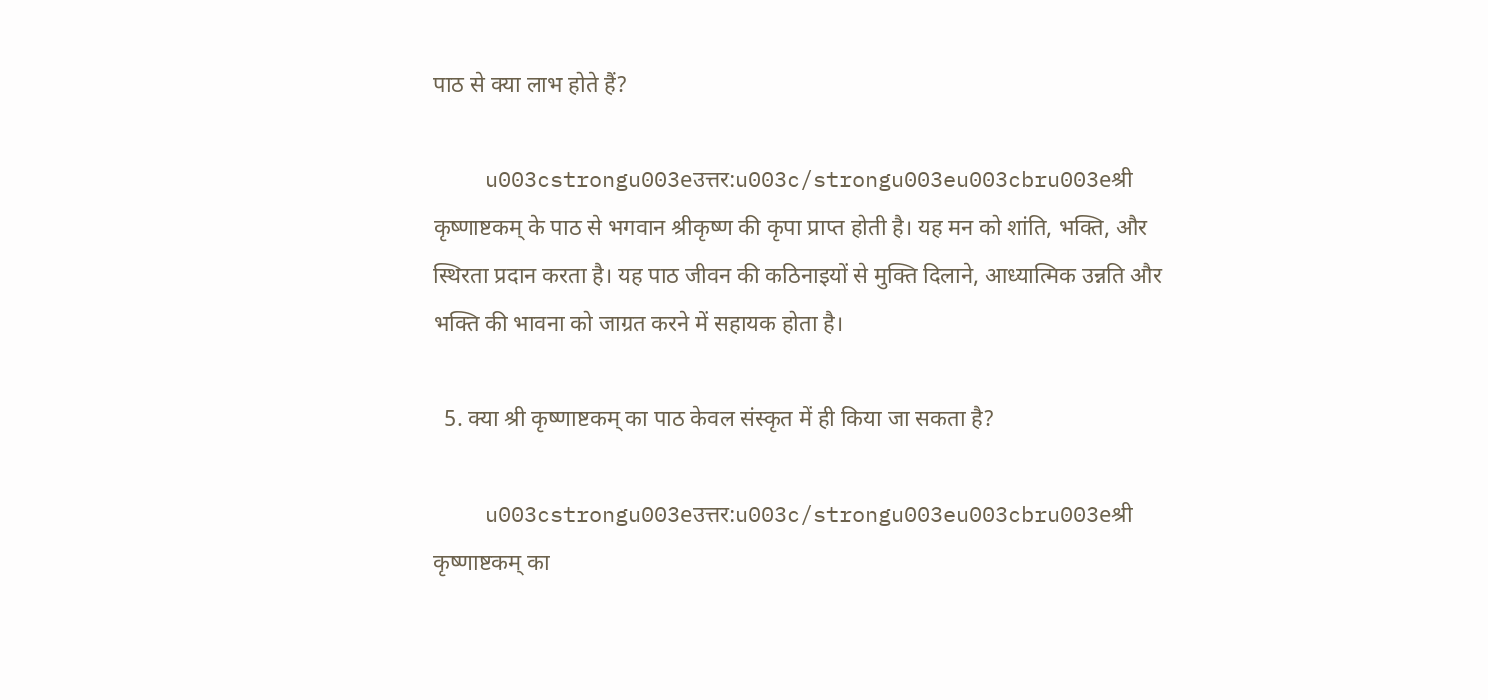पाठ से क्या लाभ होते हैं?

    u003cstrongu003eउत्तर:u003c/strongu003eu003cbru003eश्री कृष्णाष्टकम् के पाठ से भगवान श्रीकृष्ण की कृपा प्राप्त होती है। यह मन को शांति, भक्ति, और स्थिरता प्रदान करता है। यह पाठ जीवन की कठिनाइयों से मुक्ति दिलाने, आध्यात्मिक उन्नति और भक्ति की भावना को जाग्रत करने में सहायक होता है।

  5. क्या श्री कृष्णाष्टकम् का पाठ केवल संस्कृत में ही किया जा सकता है?

    u003cstrongu003eउत्तर:u003c/strongu003eu003cbru003eश्री कृष्णाष्टकम् का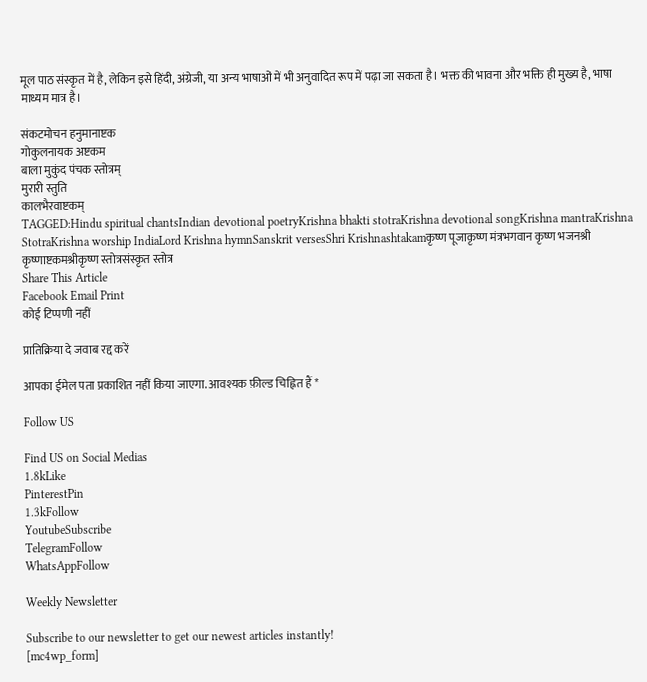मूल पाठ संस्कृत में है, लेकिन इसे हिंदी, अंग्रेजी, या अन्य भाषाओं में भी अनुवादित रूप में पढ़ा जा सकता है। भक्त की भावना और भक्ति ही मुख्य है, भाषा माध्यम मात्र है।

संकटमोचन हनुमानाष्टक
गोकुलनायक अष्टकम
बाला मुकुंद पंचक स्तोत्रम्
मुरारी स्तुति
कालभैरवाष्टकम्
TAGGED:Hindu spiritual chantsIndian devotional poetryKrishna bhakti stotraKrishna devotional songKrishna mantraKrishna StotraKrishna worship IndiaLord Krishna hymnSanskrit versesShri Krishnashtakamकृष्ण पूजाकृष्ण मंत्रभगवान कृष्ण भजनश्री कृष्णाष्टकमश्रीकृष्ण स्तोत्रसंस्कृत स्तोत्र
Share This Article
Facebook Email Print
कोई टिप्पणी नहीं

प्रातिक्रिया दे जवाब रद्द करें

आपका ईमेल पता प्रकाशित नहीं किया जाएगा. आवश्यक फ़ील्ड चिह्नित हैं *

Follow US

Find US on Social Medias
1.8kLike
PinterestPin
1.3kFollow
YoutubeSubscribe
TelegramFollow
WhatsAppFollow

Weekly Newsletter

Subscribe to our newsletter to get our newest articles instantly!
[mc4wp_form]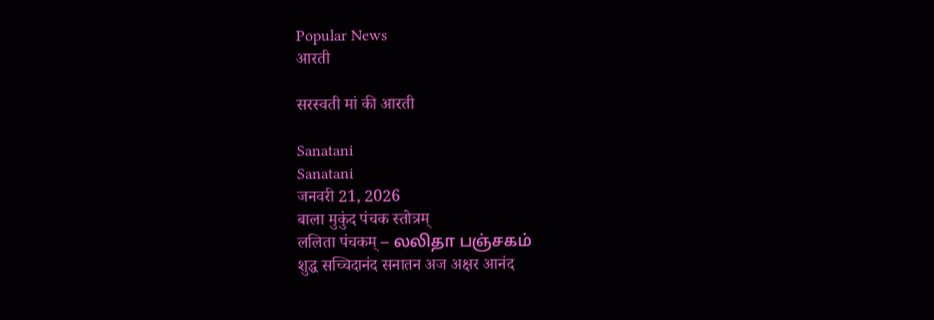Popular News
आरती

सरस्वती मां की आरती

Sanatani
Sanatani
जनवरी 21, 2026
बाला मुकुंद पंचक स्तोत्रम्
ललिता पंचकम् – லலிதா பஞ்சகம்
शुद्ध सच्चिदानंद सनातन अज अक्षर आनंद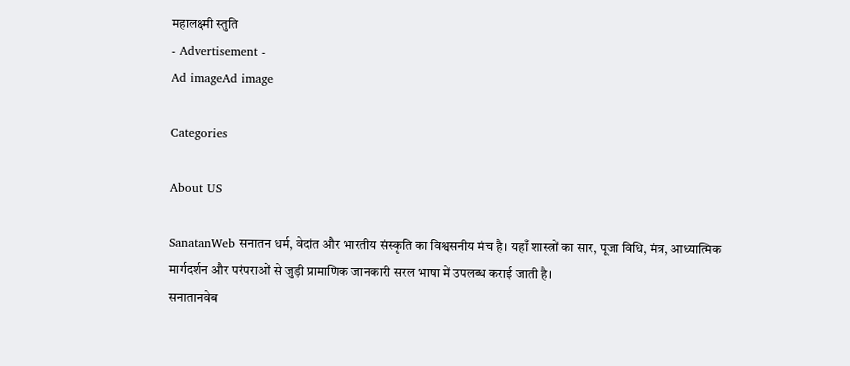महालक्ष्मी स्तुति
- Advertisement -
Ad imageAd image

Categories

About US

SanatanWeb सनातन धर्म, वेदांत और भारतीय संस्कृति का विश्वसनीय मंच है। यहाँ शास्त्रों का सार, पूजा विधि, मंत्र, आध्यात्मिक मार्गदर्शन और परंपराओं से जुड़ी प्रामाणिक जानकारी सरल भाषा में उपलब्ध कराई जाती है।
सनातानवेब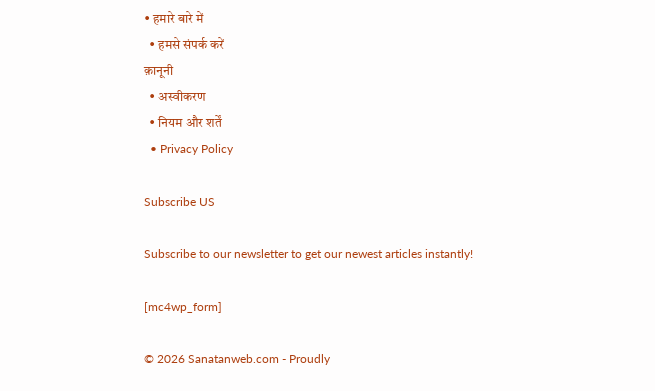• हमारे बारे में
  • हमसे संपर्क करें
क़ानूनी
  • अस्वीकरण
  • नियम और शर्तें
  • Privacy Policy

Subscribe US

Subscribe to our newsletter to get our newest articles instantly!

[mc4wp_form]

© 2026 Sanatanweb.com - Proudly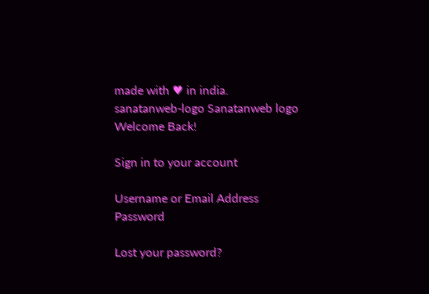made with ♥ in india.
sanatanweb-logo Sanatanweb logo
Welcome Back!

Sign in to your account

Username or Email Address
Password

Lost your password?